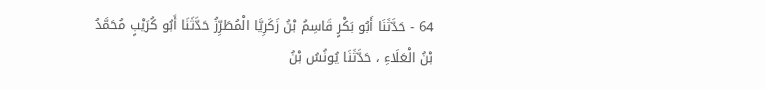64 - حَدَّثَنَا أَبُو بَكْرٍ قَاسِمُ بْنُ زَكَرِيَّا الْمُطَرِّزُ حَدَّثَنَا أَبُو كُرَيْبٍ مُحَمَّدُ بْنُ الْعَلَاءِ ، حَدَّثَنَا يُونُسُ بْنُ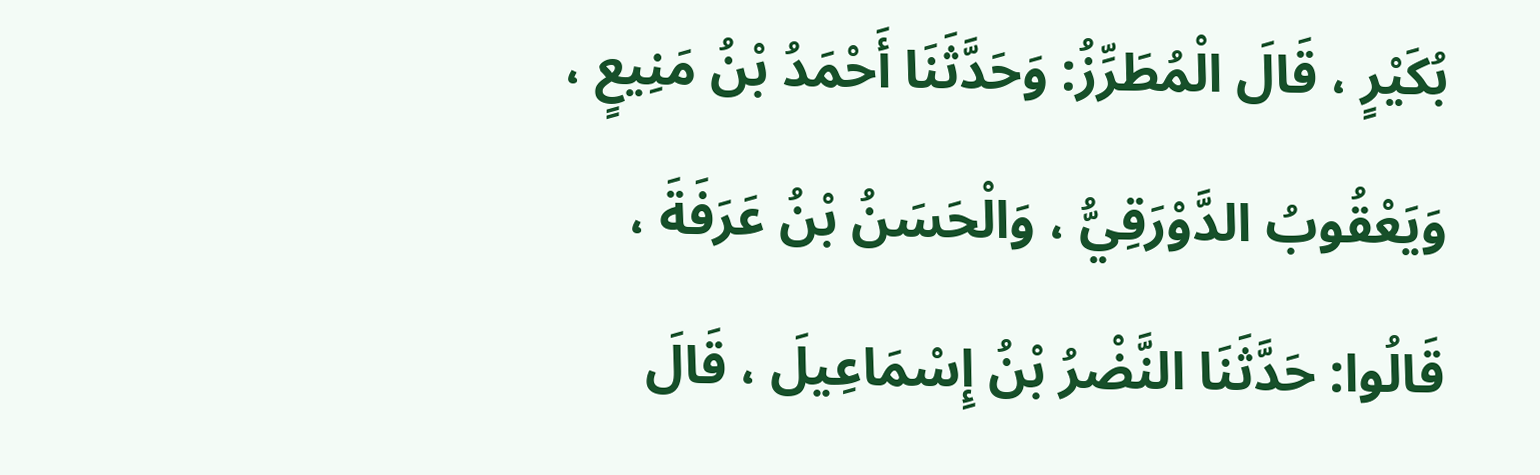بُكَيْرٍ ، قَالَ الْمُطَرِّزُ: وَحَدَّثَنَا أَحْمَدُ بْنُ مَنِيعٍ ، وَيَعْقُوبُ الدَّوْرَقِيُّ ، وَالْحَسَنُ بْنُ عَرَفَةَ ، قَالُوا: حَدَّثَنَا النَّضْرُ بْنُ إِسْمَاعِيلَ ، قَالَ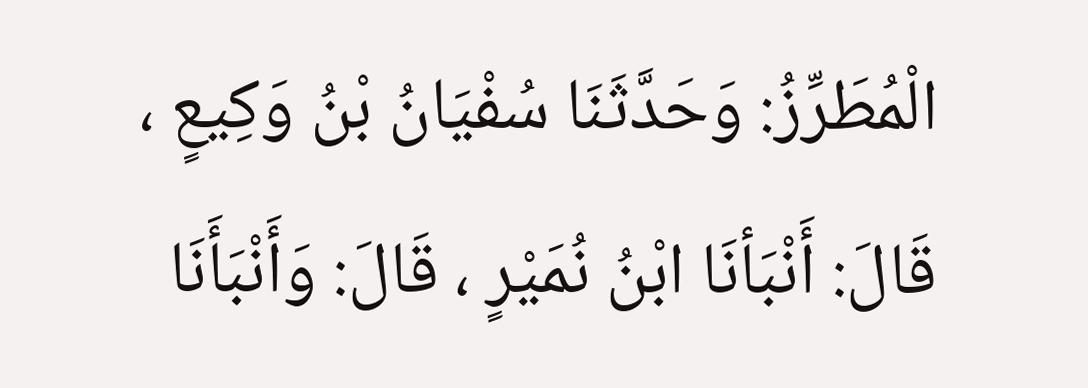الْمُطَرِّزُ: وَحَدَّثَنَا سُفْيَانُ بْنُ وَكِيعٍ ، قَالَ: أَنْبَأنَا ابْنُ نُمَيْرٍ ، قَالَ: وَأَنْبَأَنَا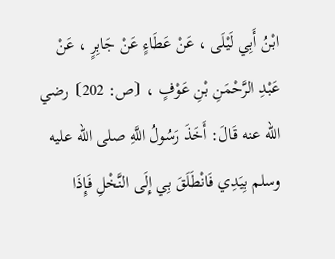ابْنُ أَبِي لَيْلَى ، عَنْ عَطَاءٍ عَنْ جَابِرٍ ، عَنْ عَبْدِ الرَّحْمَنِ بْنِ عَوْفٍ ، ⦗ص: 202⦘ رضي الله عنه قَالَ: أَخَذَ رَسُولُ اللَّهِ صلى الله عليه وسلم بِيَدِي فَانْطَلَقَ بِي إِلَى النَّخْلِ فَإِذَا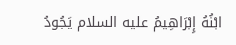ابْنُهُ إِبْرَاهِيمُ عليه السلام يَجُودُ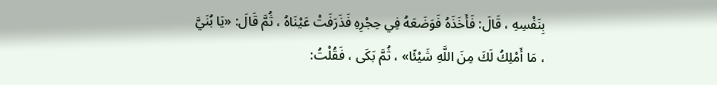بِنَفْسِهِ ، قَالَ: فَأَخَذَهُ فَوَضَعَهُ فِي حِجْرِهِ فَذَرَفَتْ عَيْنَاهُ ، ثُمَّ قَالَ: «يَا بُنَيَّ ، مَا أَمْلِكُ لَكَ مِنَ اللَّهِ شَيْئًا» ، ثُمَّ بَكَى ، فَقُلْتُ: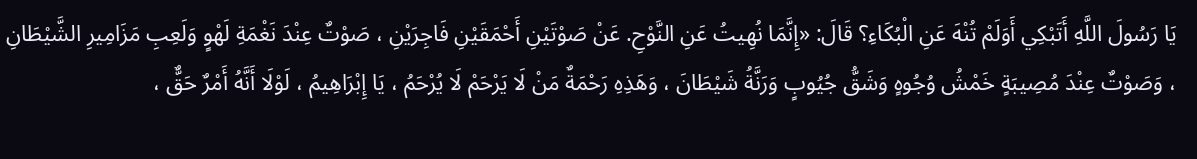يَا رَسُولَ اللَّهِ أَتَبْكِي أَوَلَمْ تُنْهَ عَنِ الْبُكَاءِ؟ قَالَ: «إِنَّمَا نُهِيتُ عَنِ النَّوْحِ. عَنْ صَوْتَيْنِ أَحْمَقَيْنِ فَاجِرَيْنِ ، صَوْتٌ عِنْدَ نَغْمَةِ لَهْوٍ وَلَعِبِ مَزَامِيرِ الشَّيْطَانِ ، وَصَوْتٌ عِنْدَ مُصِيبَةٍ خَمْشُ وُجُوهٍ وَشَقُّ جُيُوبٍ وَرَنَّةُ شَيْطَانَ ، وَهَذِهِ رَحْمَةٌ مَنْ لَا يَرْحَمْ لَا يُرْحَمُ ، يَا إِبْرَاهِيمُ ، لَوْلَا أَنَّهُ أَمْرٌ حَقٌّ ،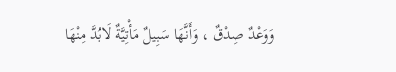وَوَعْدٌ صِدْقٌ ، وَأَنَّهَا سَبِيلٌ مَأْتِيَّةٌ لَابُدَّ مِنْهَا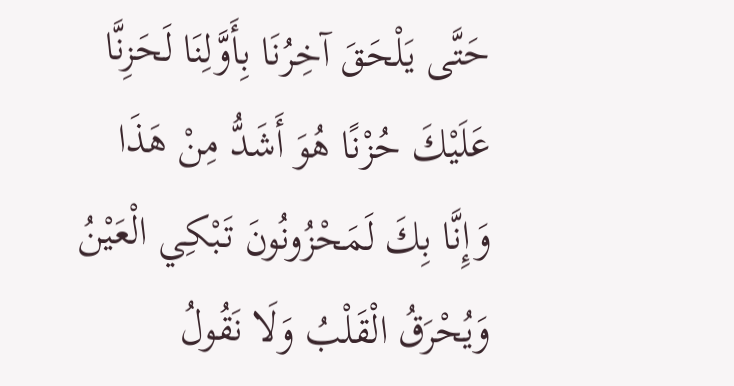حَتَّى يَلْحَقَ آخِرُنَا بِأَوَّلِنَا لَحَزِنَّا عَلَيْكَ حُزْنًا هُوَ أَشَدُّ مِنْ هَذَا وَإِنَّا بِكَ لَمَحْزُونُونَ تَبْكِي الْعَيْنُ وَيُحْرَقُ الْقَلْبُ وَلَا نَقُولُ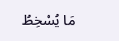مَا يُسْخِطُ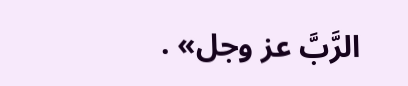الرَّبَّ عز وجل» .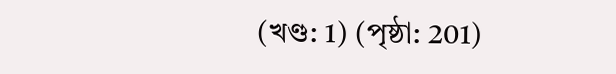(খণ্ড: 1) (পৃষ্ঠা: 201)